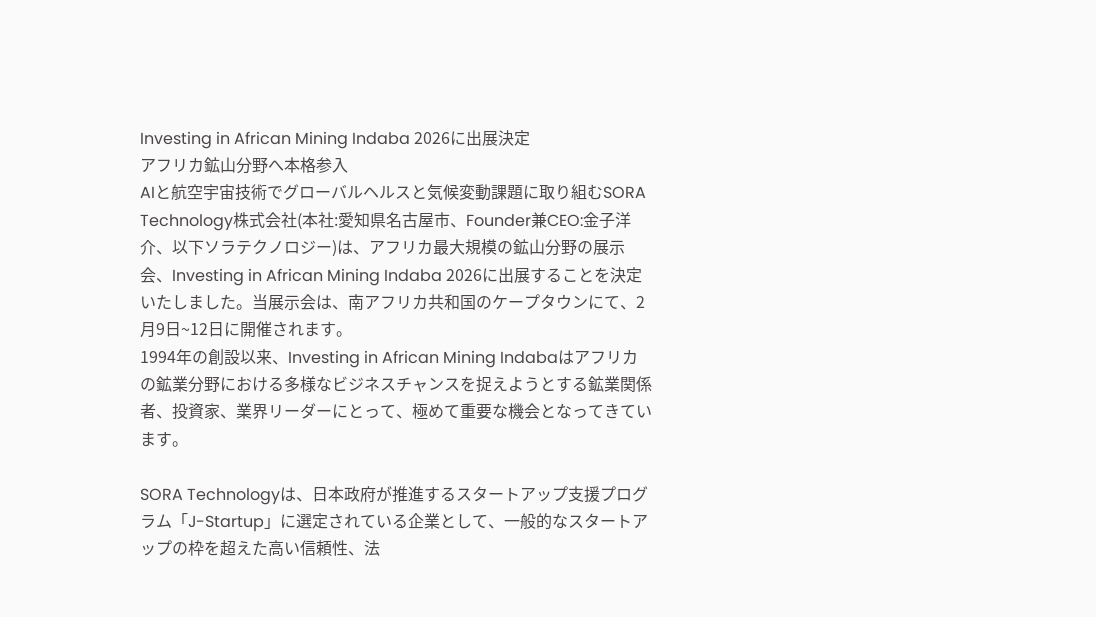Investing in African Mining Indaba 2026に出展決定
アフリカ鉱山分野へ本格参入
AIと航空宇宙技術でグローバルヘルスと気候変動課題に取り組むSORA Technology株式会社(本社:愛知県名古屋市、Founder兼CEO:金子洋介、以下ソラテクノロジー)は、アフリカ最大規模の鉱山分野の展示会、Investing in African Mining Indaba 2026に出展することを決定いたしました。当展示会は、南アフリカ共和国のケープタウンにて、2月9日~12日に開催されます。
1994年の創設以来、Investing in African Mining Indabaはアフリカの鉱業分野における多様なビジネスチャンスを捉えようとする鉱業関係者、投資家、業界リーダーにとって、極めて重要な機会となってきています。

SORA Technologyは、日本政府が推進するスタートアップ支援プログラム「J-Startup」に選定されている企業として、一般的なスタートアップの枠を超えた高い信頼性、法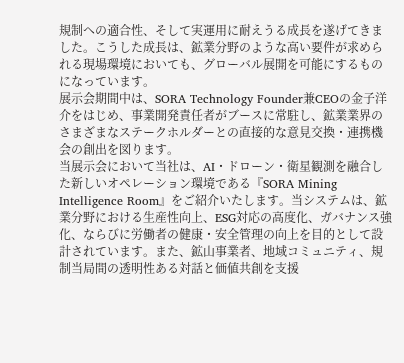規制への適合性、そして実運用に耐えうる成長を遂げてきました。こうした成長は、鉱業分野のような高い要件が求められる現場環境においても、グローバル展開を可能にするものになっています。
展示会期間中は、SORA Technology Founder兼CEOの金子洋介をはじめ、事業開発責任者がブースに常駐し、鉱業業界のさまざまなステークホルダーとの直接的な意見交換・連携機会の創出を図ります。
当展示会において当社は、AI・ドローン・衛星観測を融合した新しいオペレーション環境である『SORA Mining Intelligence Room』をご紹介いたします。当システムは、鉱業分野における生産性向上、ESG対応の高度化、ガバナンス強化、ならびに労働者の健康・安全管理の向上を目的として設計されています。また、鉱山事業者、地域コミュニティ、規制当局間の透明性ある対話と価値共創を支援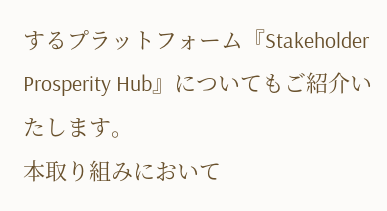するプラットフォーム『Stakeholder Prosperity Hub』についてもご紹介いたします。
本取り組みにおいて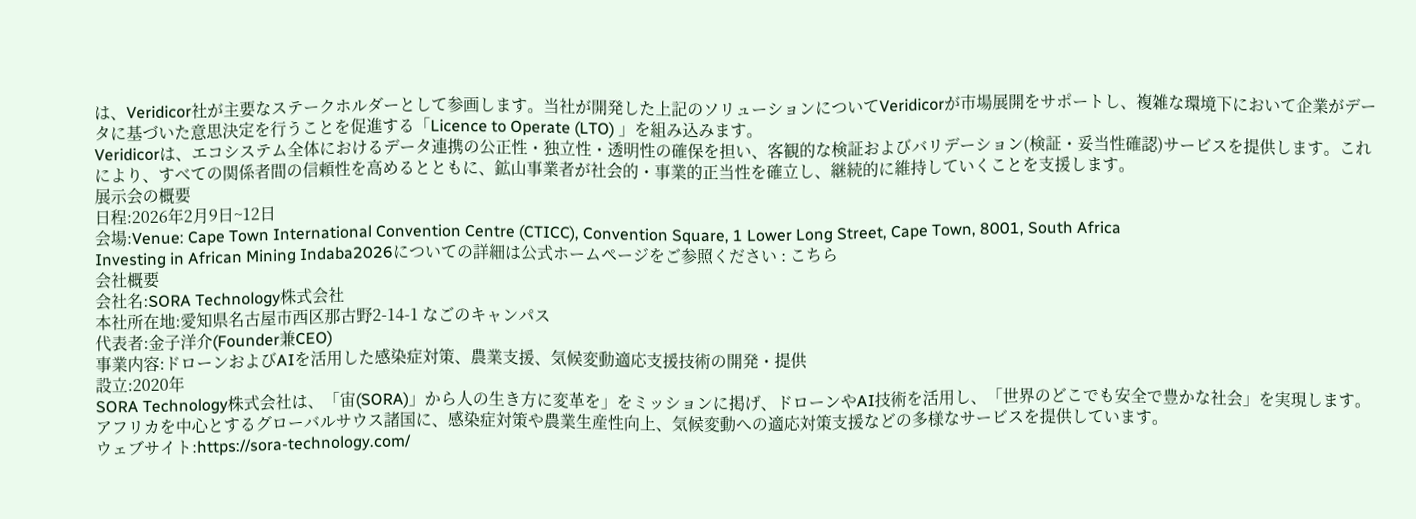は、Veridicor社が主要なステークホルダーとして参画します。当社が開発した上記のソリューションについてVeridicorが市場展開をサポートし、複雑な環境下において企業がデータに基づいた意思決定を行うことを促進する「Licence to Operate (LTO) 」を組み込みます。
Veridicorは、エコシステム全体におけるデータ連携の公正性・独立性・透明性の確保を担い、客観的な検証およびバリデーション(検証・妥当性確認)サービスを提供します。これにより、すべての関係者間の信頼性を高めるとともに、鉱山事業者が社会的・事業的正当性を確立し、継続的に維持していくことを支援します。
展示会の概要
日程:2026年2月9日~12日
会場:Venue: Cape Town International Convention Centre (CTICC), Convention Square, 1 Lower Long Street, Cape Town, 8001, South Africa
Investing in African Mining Indaba2026についての詳細は公式ホームページをご参照ください : こちら
会社概要
会社名:SORA Technology株式会社
本社所在地:愛知県名古屋市西区那古野2-14-1 なごのキャンパス
代表者:金子洋介(Founder兼CEO)
事業内容:ドローンおよびAIを活用した感染症対策、農業支援、気候変動適応支援技術の開発・提供
設立:2020年
SORA Technology株式会社は、「宙(SORA)」から人の生き方に変革を」をミッションに掲げ、ドローンやAI技術を活用し、「世界のどこでも安全で豊かな社会」を実現します。アフリカを中心とするグローバルサウス諸国に、感染症対策や農業生産性向上、気候変動への適応対策支援などの多様なサービスを提供しています。
ウェブサイト:https://sora-technology.com/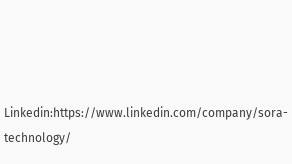Linkedin:https://www.linkedin.com/company/sora-technology/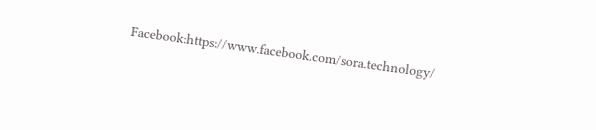Facebook:https://www.facebook.com/sora.technology/